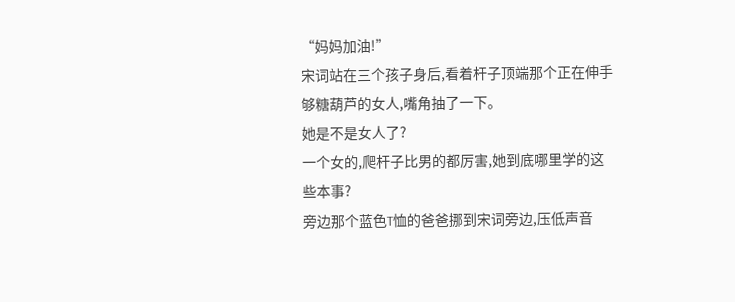“妈妈加油!”
宋词站在三个孩子身后,看着杆子顶端那个正在伸手够糖葫芦的女人,嘴角抽了一下。
她是不是女人了?
一个女的,爬杆子比男的都厉害,她到底哪里学的这些本事?
旁边那个蓝色T恤的爸爸挪到宋词旁边,压低声音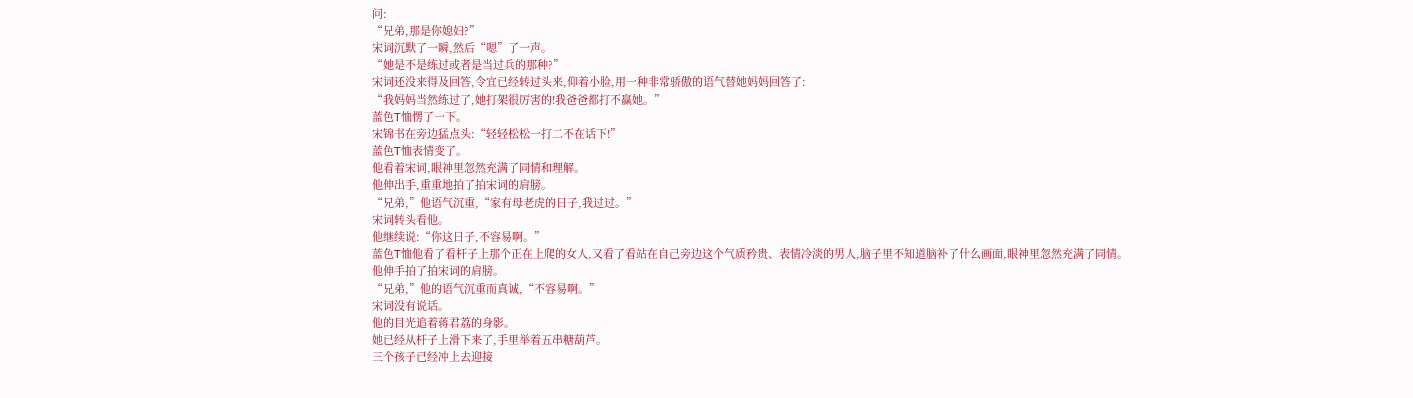问:
“兄弟,那是你媳妇?”
宋词沉默了一瞬,然后“嗯”了一声。
“她是不是练过或者是当过兵的那种?”
宋词还没来得及回答,令宜已经转过头来,仰着小脸,用一种非常骄傲的语气替她妈妈回答了:
“我妈妈当然练过了,她打架很厉害的!我爸爸都打不赢她。”
蓝色T恤愣了一下。
宋锦书在旁边猛点头:“轻轻松松一打二不在话下!”
蓝色T恤表情变了。
他看着宋词,眼神里忽然充满了同情和理解。
他伸出手,重重地拍了拍宋词的肩膀。
“兄弟,”他语气沉重,“家有母老虎的日子,我过过。”
宋词转头看他。
他继续说:“你这日子,不容易啊。”
蓝色T恤他看了看杆子上那个正在上爬的女人,又看了看站在自己旁边这个气质矜贵、表情冷淡的男人,脑子里不知道脑补了什么画面,眼神里忽然充满了同情。
他伸手拍了拍宋词的肩膀。
“兄弟,”他的语气沉重而真诚,“不容易啊。”
宋词没有说话。
他的目光追着蒋君荔的身影。
她已经从杆子上滑下来了,手里举着五串糖葫芦。
三个孩子已经冲上去迎接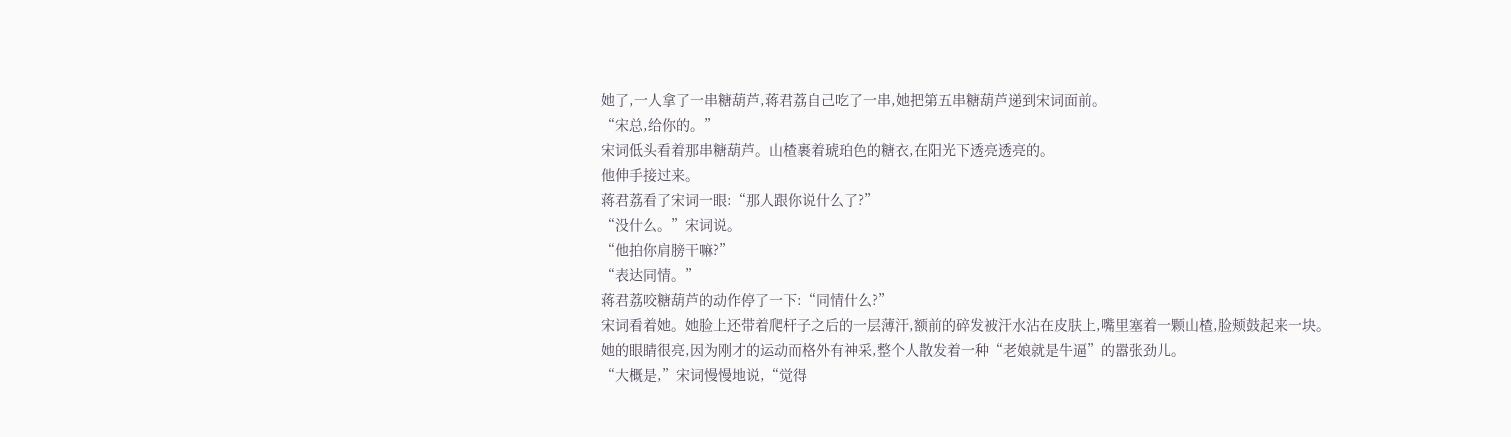她了,一人拿了一串糖葫芦,蒋君荔自己吃了一串,她把第五串糖葫芦递到宋词面前。
“宋总,给你的。”
宋词低头看着那串糖葫芦。山楂裹着琥珀色的糖衣,在阳光下透亮透亮的。
他伸手接过来。
蒋君荔看了宋词一眼:“那人跟你说什么了?”
“没什么。”宋词说。
“他拍你肩膀干嘛?”
“表达同情。”
蒋君荔咬糖葫芦的动作停了一下:“同情什么?”
宋词看着她。她脸上还带着爬杆子之后的一层薄汗,额前的碎发被汗水沾在皮肤上,嘴里塞着一颗山楂,脸颊鼓起来一块。
她的眼睛很亮,因为刚才的运动而格外有神采,整个人散发着一种“老娘就是牛逼”的嚣张劲儿。
“大概是,”宋词慢慢地说,“觉得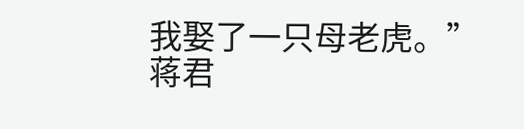我娶了一只母老虎。”
蒋君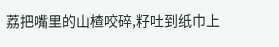荔把嘴里的山楂咬碎,籽吐到纸巾上